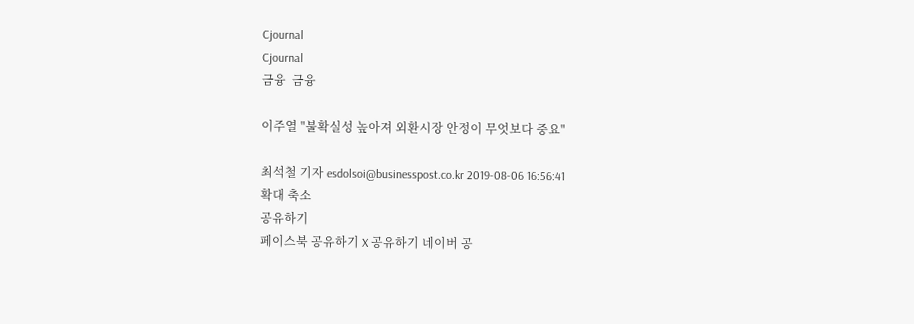Cjournal
Cjournal
금융  금융

이주열 "불확실성 높아져 외환시장 안정이 무엇보다 중요"

최석철 기자 esdolsoi@businesspost.co.kr 2019-08-06 16:56:41
확대 축소
공유하기
페이스북 공유하기 X 공유하기 네이버 공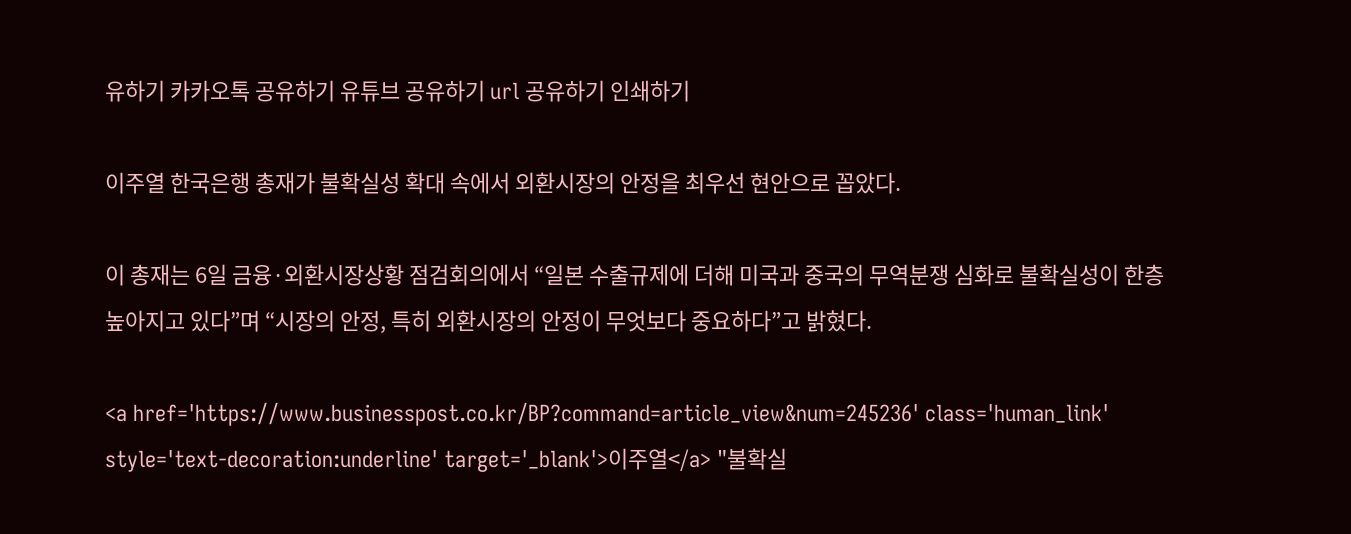유하기 카카오톡 공유하기 유튜브 공유하기 url 공유하기 인쇄하기

이주열 한국은행 총재가 불확실성 확대 속에서 외환시장의 안정을 최우선 현안으로 꼽았다.

이 총재는 6일 금융·외환시장상황 점검회의에서 “일본 수출규제에 더해 미국과 중국의 무역분쟁 심화로 불확실성이 한층 높아지고 있다”며 “시장의 안정, 특히 외환시장의 안정이 무엇보다 중요하다”고 밝혔다.

<a href='https://www.businesspost.co.kr/BP?command=article_view&num=245236' class='human_link' style='text-decoration:underline' target='_blank'>이주열</a> "불확실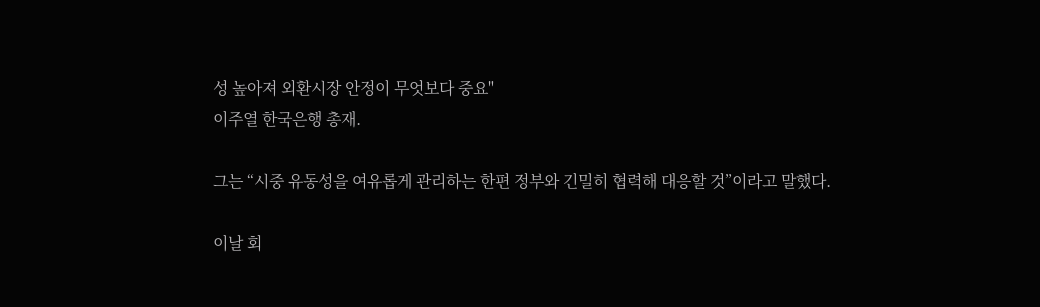성 높아져 외환시장 안정이 무엇보다 중요"
이주열 한국은행 총재.

그는 “시중 유동성을 여유롭게 관리하는 한편 정부와 긴밀히 협력해 대응할 것”이라고 말했다.

이날 회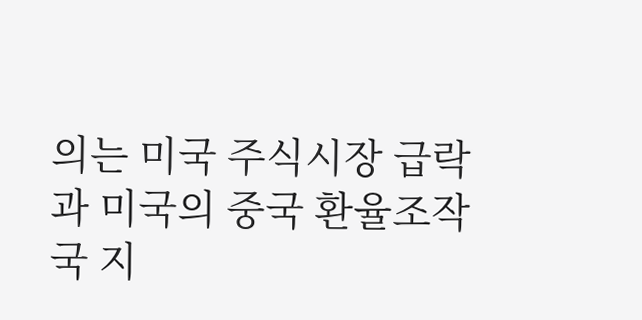의는 미국 주식시장 급락과 미국의 중국 환율조작국 지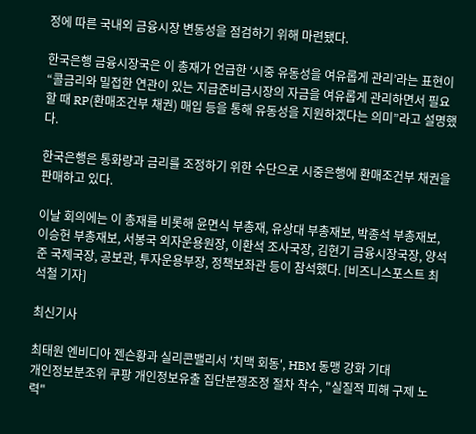정에 따른 국내외 금융시장 변동성을 점검하기 위해 마련됐다.

한국은행 금융시장국은 이 총재가 언급한 ‘시중 유동성을 여유롭게 관리’라는 표현이 “콜금리와 밀접한 연관이 있는 지급준비금시장의 자금을 여유롭게 관리하면서 필요할 때 RP(환매조건부 채권) 매입 등을 통해 유동성을 지원하겠다는 의미”라고 설명했다.

한국은행은 통화량과 금리를 조정하기 위한 수단으로 시중은행에 환매조건부 채권을 판매하고 있다.

이날 회의에는 이 총재를 비롯해 윤면식 부총재, 유상대 부총재보, 박종석 부총재보, 이승헌 부총재보, 서봉국 외자운용원장, 이환석 조사국장, 김현기 금융시장국장, 양석준 국제국장, 공보관, 투자운용부장, 정책보좌관 등이 참석했다. [비즈니스포스트 최석철 기자]

최신기사

최태원 엔비디아 젠슨황과 실리콘밸리서 '치맥 회동', HBM 동맹 강화 기대
개인정보분조위 쿠팡 개인정보유출 집단분쟁조정 절차 착수, "실질적 피해 구제 노력"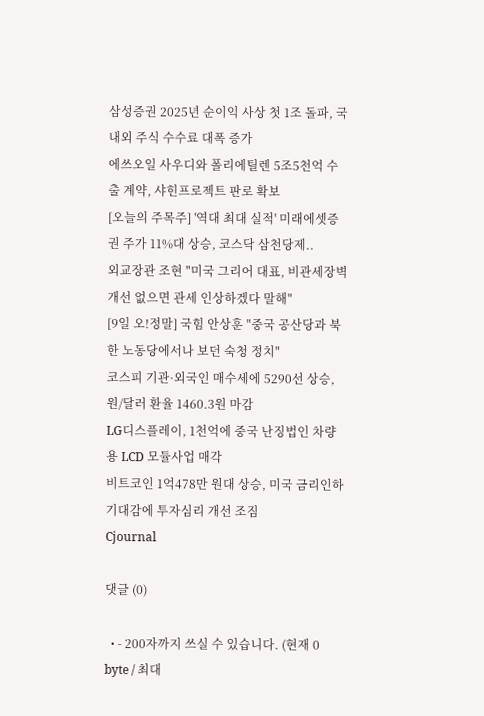삼성증권 2025년 순이익 사상 첫 1조 돌파, 국내외 주식 수수료 대폭 증가
에쓰오일 사우디와 폴리에틸렌 5조5천억 수출 계약, 샤힌프로젝트 판로 확보
[오늘의 주목주] '역대 최대 실적' 미래에셋증권 주가 11%대 상승, 코스닥 삼천당제..
외교장관 조현 "미국 그리어 대표, 비관세장벽 개선 없으면 관세 인상하겠다 말해"
[9일 오!정말] 국힘 안상훈 "중국 공산당과 북한 노동당에서나 보던 숙청 정치"
코스피 기관·외국인 매수세에 5290선 상승, 원/달러 환율 1460.3원 마감
LG디스플레이, 1천억에 중국 난징법인 차량용 LCD 모듈사업 매각
비트코인 1억478만 원대 상승, 미국 금리인하 기대감에 투자심리 개선 조짐
Cjournal

댓글 (0)

  • - 200자까지 쓰실 수 있습니다. (현재 0 byte / 최대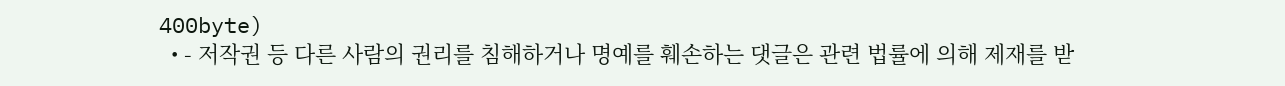400byte)
  • - 저작권 등 다른 사람의 권리를 침해하거나 명예를 훼손하는 댓글은 관련 법률에 의해 제재를 받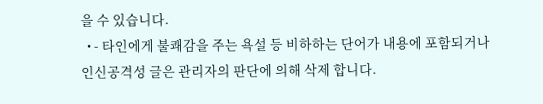을 수 있습니다.
  • - 타인에게 불쾌감을 주는 욕설 등 비하하는 단어가 내용에 포함되거나 인신공격성 글은 관리자의 판단에 의해 삭제 합니다.